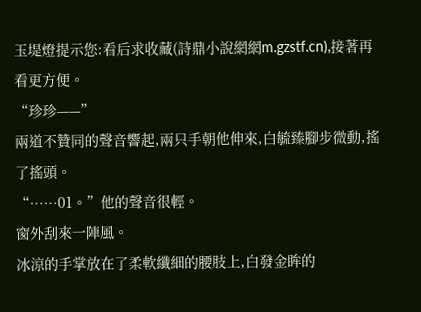玉堤燈提示您:看后求收藏(詩鼎小說網網m.gzstf.cn),接著再看更方便。
“珍珍——”
兩道不贊同的聲音響起,兩只手朝他伸來,白毓臻腳步微動,搖了搖頭。
“……01。”他的聲音很輕。
窗外刮來一陣風。
冰涼的手掌放在了柔軟纖細的腰肢上,白發金眸的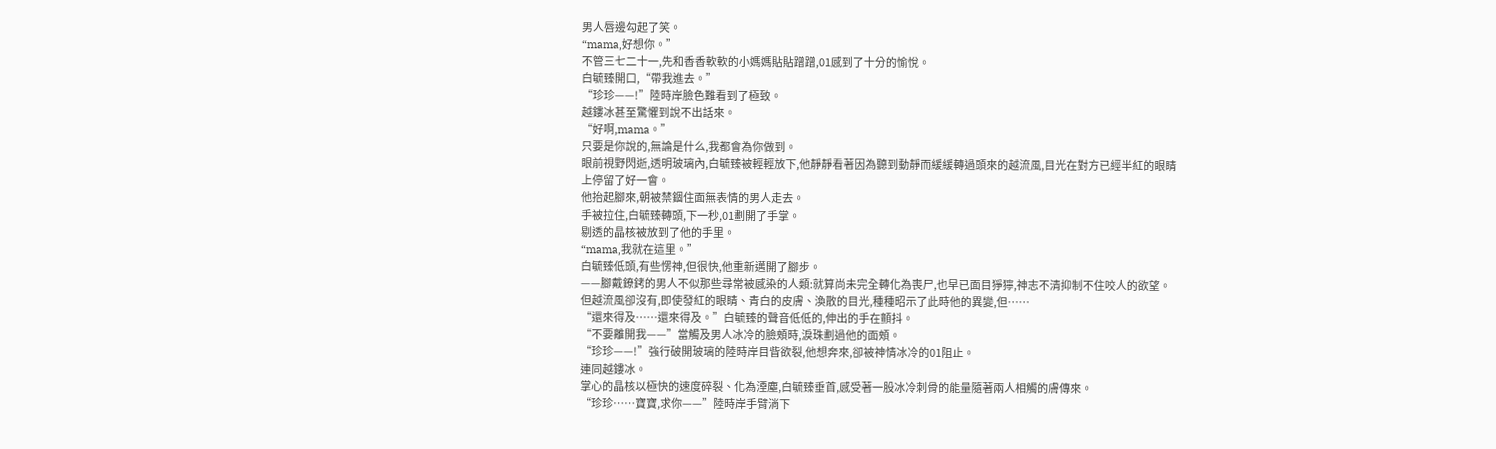男人唇邊勾起了笑。
“mama,好想你。”
不管三七二十一,先和香香軟軟的小媽媽貼貼蹭蹭,01感到了十分的愉悅。
白毓臻開口,“帶我進去。”
“珍珍——!”陸時岸臉色難看到了極致。
越鏤冰甚至驚懼到說不出話來。
“好啊,mama。”
只要是你說的,無論是什么,我都會為你做到。
眼前視野閃逝,透明玻璃內,白毓臻被輕輕放下,他靜靜看著因為聽到動靜而緩緩轉過頭來的越流風,目光在對方已經半紅的眼睛上停留了好一會。
他抬起腳來,朝被禁錮住面無表情的男人走去。
手被拉住,白毓臻轉頭,下一秒,01劃開了手掌。
剔透的晶核被放到了他的手里。
“mama,我就在這里。”
白毓臻低頭,有些愣神,但很快,他重新邁開了腳步。
——腳戴鐐銬的男人不似那些尋常被感染的人類:就算尚未完全轉化為喪尸,也早已面目猙獰,神志不清抑制不住咬人的欲望。
但越流風卻沒有,即使發紅的眼睛、青白的皮膚、渙散的目光,種種昭示了此時他的異變,但……
“還來得及……還來得及。”白毓臻的聲音低低的,伸出的手在顫抖。
“不要離開我——”當觸及男人冰冷的臉頰時,淚珠劃過他的面頰。
“珍珍——!”強行破開玻璃的陸時岸目眥欲裂,他想奔來,卻被神情冰冷的01阻止。
連同越鏤冰。
掌心的晶核以極快的速度碎裂、化為湮塵,白毓臻垂首,感受著一股冰冷刺骨的能量隨著兩人相觸的膚傳來。
“珍珍……寶寶,求你——”陸時岸手臂淌下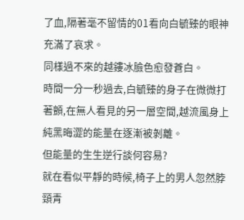了血,隔著毫不留情的01看向白毓臻的眼神充滿了哀求。
同樣過不來的越鏤冰臉色愈發蒼白。
時間一分一秒過去,白毓臻的身子在微微打著顫,在無人看見的另一層空間,越流風身上純黑晦澀的能量在逐漸被剝離。
但能量的生生逆行談何容易?
就在看似平靜的時候,椅子上的男人忽然脖頸青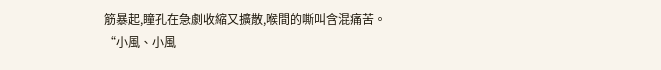筋暴起,瞳孔在急劇收縮又擴散,喉間的嘶叫含混痛苦。
“小風、小風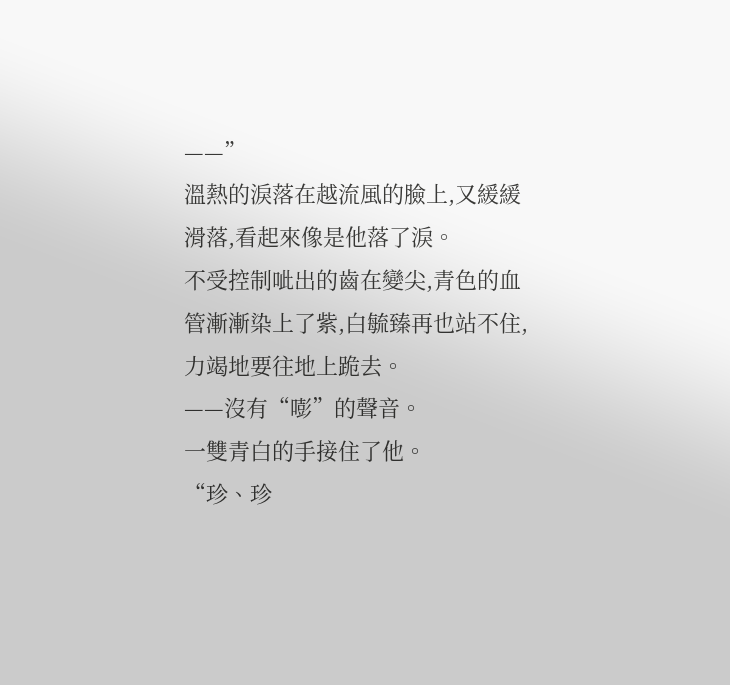——”
溫熱的淚落在越流風的臉上,又緩緩滑落,看起來像是他落了淚。
不受控制呲出的齒在變尖,青色的血管漸漸染上了紫,白毓臻再也站不住,力竭地要往地上跪去。
——沒有“嘭”的聲音。
一雙青白的手接住了他。
“珍、珍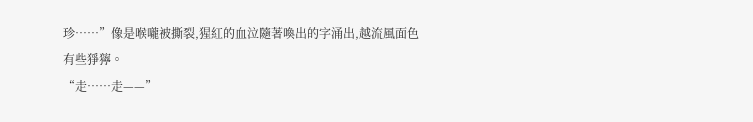珍……”像是喉嚨被撕裂,猩紅的血泣隨著喚出的字涌出,越流風面色有些猙獰。
“走……走——”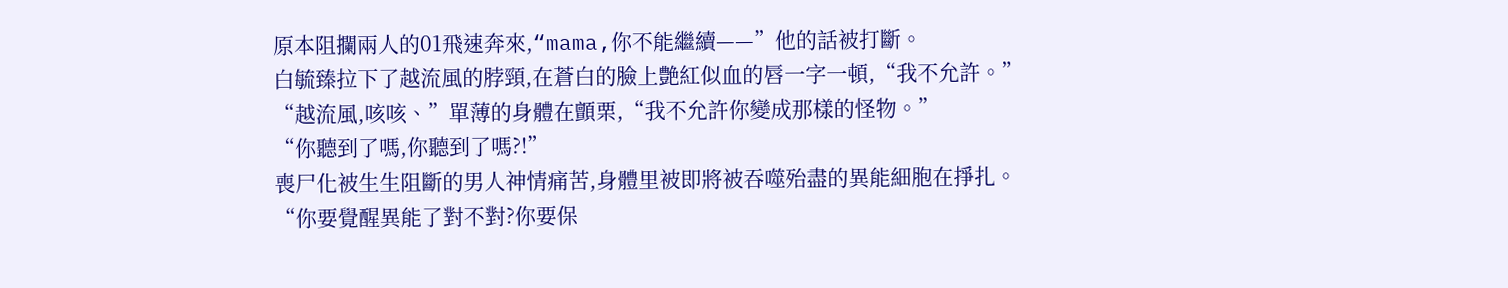原本阻攔兩人的01飛速奔來,“mama,你不能繼續——”他的話被打斷。
白毓臻拉下了越流風的脖頸,在蒼白的臉上艶紅似血的唇一字一頓,“我不允許。”
“越流風,咳咳、”單薄的身體在顫栗,“我不允許你變成那樣的怪物。”
“你聽到了嗎,你聽到了嗎?!”
喪尸化被生生阻斷的男人神情痛苦,身體里被即將被吞噬殆盡的異能細胞在掙扎。
“你要覺醒異能了對不對?你要保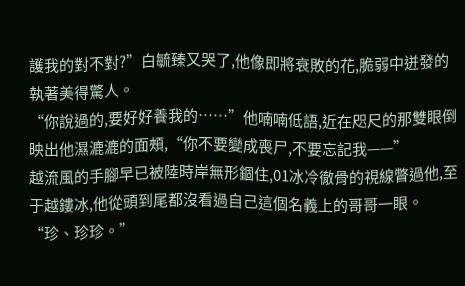護我的對不對?”白毓臻又哭了,他像即將衰敗的花,脆弱中迸發的執著美得驚人。
“你說過的,要好好養我的……”他喃喃低語,近在咫尺的那雙眼倒映出他濕漉漉的面頰,“你不要變成喪尸,不要忘記我——”
越流風的手腳早已被陸時岸無形錮住,01冰冷徹骨的視線瞥過他,至于越鏤冰,他從頭到尾都沒看過自己這個名義上的哥哥一眼。
“珍、珍珍。”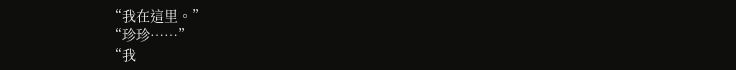“我在這里。”
“珍珍……”
“我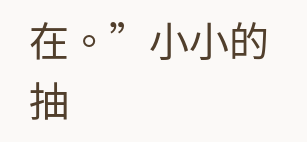在。”小小的抽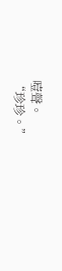噎聲。
“珍珍。”